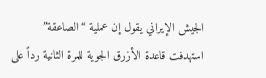الجيش الإيراني يقول إن عملية “الصاعقة” استهدفت قاعدة الأزرق الجوية للمرة الثانية رداً على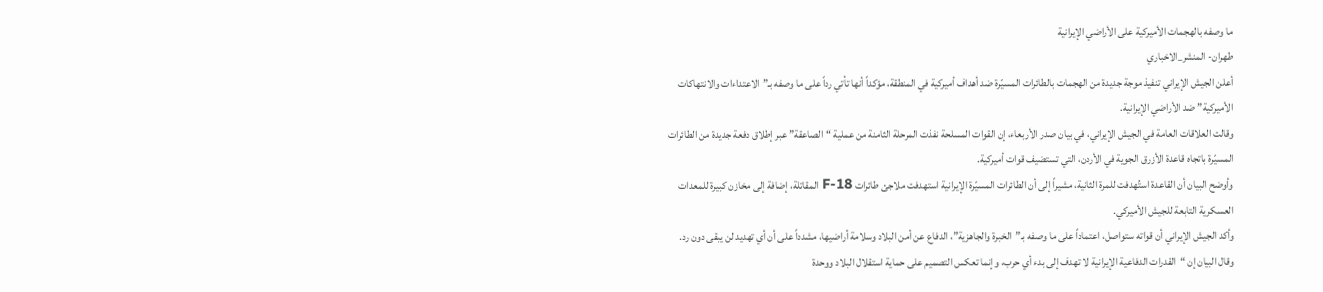ما وصفه بالهجمات الأميركية على الأراضي الإيرانية
طهران- المنشر_الاخباري
أعلن الجيش الإيراني تنفيذ موجة جديدة من الهجمات بالطائرات المسيّرة ضد أهداف أميركية في المنطقة، مؤكداً أنها تأتي رداً على ما وصفه بـ”الاعتداءات والانتهاكات الأميركية” ضد الأراضي الإيرانية.
وقالت العلاقات العامة في الجيش الإيراني، في بيان صدر الأربعاء، إن القوات المسلحة نفذت المرحلة الثامنة من عملية “الصاعقة” عبر إطلاق دفعة جديدة من الطائرات المسيّرة باتجاه قاعدة الأزرق الجوية في الأردن، التي تستضيف قوات أميركية.
وأوضح البيان أن القاعدة استُهدفت للمرة الثانية، مشيراً إلى أن الطائرات المسيّرة الإيرانية استهدفت ملاجئ طائرات F-18 المقاتلة، إضافة إلى مخازن كبيرة للمعدات العسكرية التابعة للجيش الأميركي.
وأكد الجيش الإيراني أن قواته ستواصل، اعتماداً على ما وصفه بـ”الخبرة والجاهزية”، الدفاع عن أمن البلاد وسلامة أراضيها، مشدداً على أن أي تهديد لن يبقى دون رد.
وقال البيان إن “القدرات الدفاعية الإيرانية لا تهدف إلى بدء أي حرب، وإنما تعكس التصميم على حماية استقلال البلاد ووحدة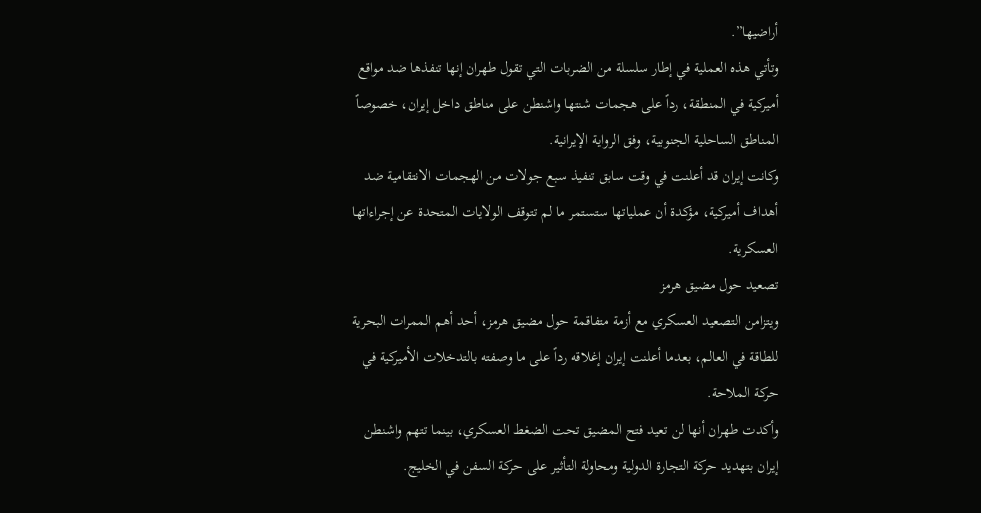أراضيها”.
وتأتي هذه العملية في إطار سلسلة من الضربات التي تقول طهران إنها تنفذها ضد مواقع أميركية في المنطقة، رداً على هجمات شنتها واشنطن على مناطق داخل إيران، خصوصاً المناطق الساحلية الجنوبية، وفق الرواية الإيرانية.
وكانت إيران قد أعلنت في وقت سابق تنفيذ سبع جولات من الهجمات الانتقامية ضد أهداف أميركية، مؤكدة أن عملياتها ستستمر ما لم تتوقف الولايات المتحدة عن إجراءاتها العسكرية.
تصعيد حول مضيق هرمز
ويتزامن التصعيد العسكري مع أزمة متفاقمة حول مضيق هرمز، أحد أهم الممرات البحرية للطاقة في العالم، بعدما أعلنت إيران إغلاقه رداً على ما وصفته بالتدخلات الأميركية في حركة الملاحة.
وأكدت طهران أنها لن تعيد فتح المضيق تحت الضغط العسكري، بينما تتهم واشنطن إيران بتهديد حركة التجارة الدولية ومحاولة التأثير على حركة السفن في الخليج.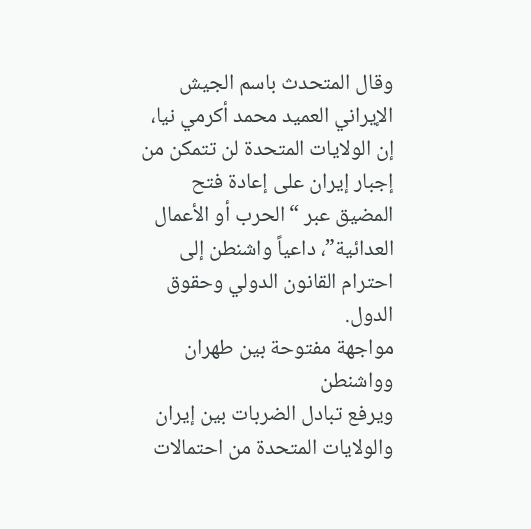وقال المتحدث باسم الجيش الإيراني العميد محمد أكرمي نيا، إن الولايات المتحدة لن تتمكن من إجبار إيران على إعادة فتح المضيق عبر “الحرب أو الأعمال العدائية”، داعياً واشنطن إلى احترام القانون الدولي وحقوق الدول.
مواجهة مفتوحة بين طهران وواشنطن
ويرفع تبادل الضربات بين إيران والولايات المتحدة من احتمالات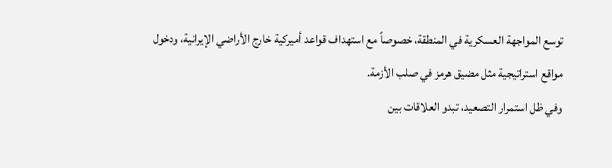توسع المواجهة العسكرية في المنطقة، خصوصاً مع استهداف قواعد أميركية خارج الأراضي الإيرانية، ودخول مواقع استراتيجية مثل مضيق هرمز في صلب الأزمة.
وفي ظل استمرار التصعيد، تبدو العلاقات بين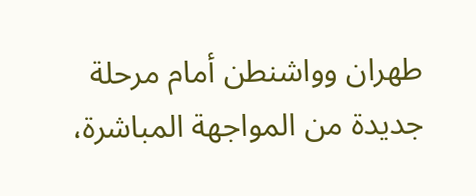طهران وواشنطن أمام مرحلة جديدة من المواجهة المباشرة،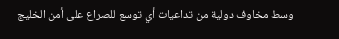وسط مخاوف دولية من تداعيات أي توسع للصراع على أمن الخليج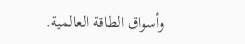وأسواق الطاقة العالمية.